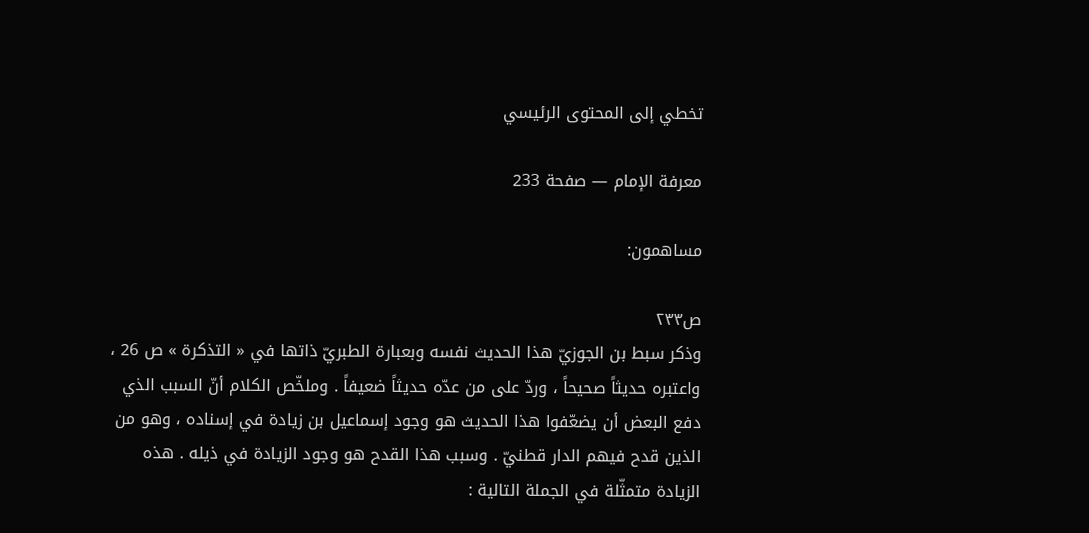تخطي إلى المحتوى الرئيسي

معرفة الإمام — صفحة 233

مساهمون:

ص٢٣٣
وذكر سبط بن الجوزيّ هذا الحديث نفسه وبعبارة الطبريّ ذاتها في « التذكرة » ص 26 ، واعتبره حديثاً صحيحاً ، وردّ على من عدّه حديثاً ضعيفاً . وملخّص الكلام أنّ السبب الذي دفع البعض أن يضعّفوا هذا الحديث هو وجود إسماعيل بن زيادة في إسناده ، وهو من الذين قدح فيهم الدار قطنيّ . وسبب هذا القدح هو وجود الزيادة في ذيله . هذه الزيادة متمثّلة في الجملة التالية :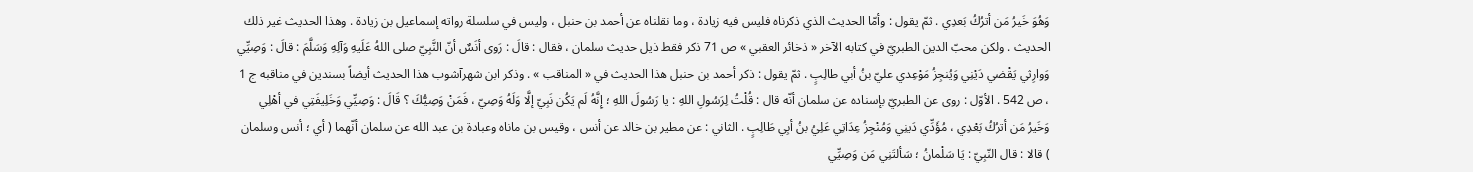وَهُوَ خَيرُ مَن أترُكُ بَعدِي . ثمّ يقول : وأمّا الحديث الذي ذكرناه فليس فيه زيادة ، وما نقلناه عن أحمد بن حنبل ، وليس في سلسلة رواته إسماعيل بن زيادة . وهذا الحديث غير ذلك الحديث . ولكن محبّ الدين الطبريّ في كتابه الآخر « ذخائر العقبي » ص 71 ذكر فقط ذيل حديث سلمان ، فقال : قالَ : رَوى أنَسٌ أنّ النَّبِيّ صلى اللهُ عَلَيهِ وَآلِهِ وَسَلَّمَ : قالَ : وَصِيِّي وَوارِثي يَقْضي دَيْنِي وَيُنجِزُ مَوْعِدي عليّ بنُ أبي طالِبٍ . ثمّ يقول : ذكر أحمد بن حنبل هذا الحديث في « المناقب » . وذكر ابن شهرآشوب هذا الحديث أيضاً بسندين في مناقبه ج 1 ، ص 542 . الأوّل : روى عن الطبريّ بإسناده عن سلمان أنّه قال : قُلْتُ لِرَسُولِ اللهِ : يا رَسُولَ اللهِ ؛ إِنَّهُ لَم يَكُن نَبِيّ إلَّا وَلَهُ وَصِيّ ، فَمَنْ وَصِيُّكَ ؟ قَالَ : وَصِيِّي وَخَلِيفَتِي في أهْلِي وَخَيرُ مَن أترُكُ بَعْدِي ، مُؤَدِّي دَينِي وَمُنْجِزُ عِدَاتِي عَلِيُ بنُ أبِي طَالِبٍ . الثاني : عن مطير بن خالد عن أنس ، وقيس بن ماناه وعبادة بن عبد الله عن سلمان أنّهما ( أي ؛ أنس وسلمان ) قالا : قال النّبِيّ : يَا سَلْمانُ ؛ سَألتَنِي مَن وَصِيِّي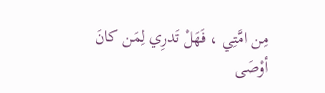مِن امَّتِي ، فَهَلْ تَدرِي لِمَن كانَ أوْصَى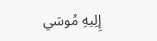إِلِيهِ مُوسَي